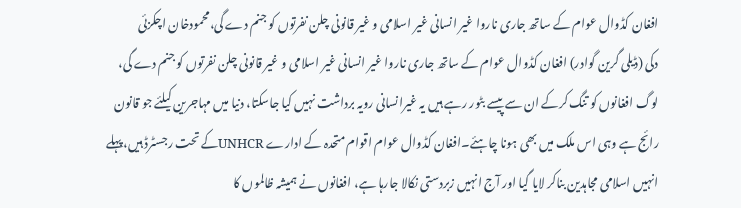افغان کڈوال عوام کے ساتھ جاری ناروا غیر انسانی غیر اسلامی و غیر قانونی چلن نفرتوں کو جنم دے گی،محمودخان اچکزئی
دکی (ڈیلی گرین گوادر) افغان کڈوال عوام کے ساتھ جاری ناروا غیر انسانی غیر اسلامی و غیر قانونی چلن نفرتوں کو جنم دے گی، لوگ افغانوں کو تنگ کرکے ان سے پیسے بٹور رہے ہیں یہ غیرانسانی رویہ برداشت نہیں کیا جاسکتا، دنیا میں مہاجرین کیلئے جو قانون رائج ہے وہی اس ملک میں بھی ہونا چاہئے۔افغان کڈوال عوام اقوام متحدہ کے ادارے UNHCRکے تحت رجسٹرڈ ہیں،پہلے انہیں اسلامی مجاہدین بناکر لایا گیا اور آج انہیں زبردستی نکالا جارہا ہے، افغانوں نے ہمیشہ ظالموں کا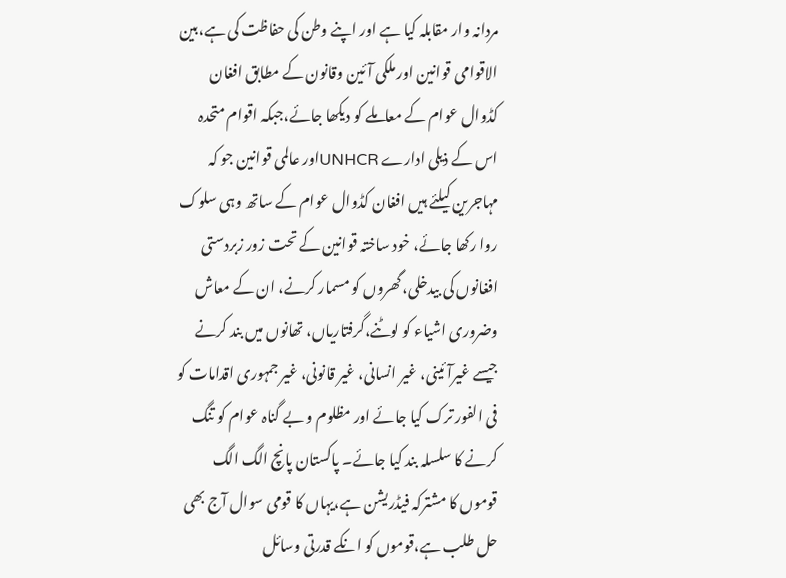مردانہ وار مقابلہ کیا ہے اور اپنے وطن کی حفاظت کی ہے،بین الاقوامی قوانین اور ملکی آئین وقانون کے مطابق افغان کڈوال عوام کے معاملے کو دیکھا جائے،جبکہ اقوام متحدہ اس کے ذیلی ادارے UNHCRاور عالمی قوانین جو کہ مہاجرین کیلئے ہیں افغان کڈوال عوام کے ساتھ وہی سلوک روا رکھا جائے، خود ساختہ قوانین کے تحت زور زبردستی افغانوں کی بیدخلی، گھروں کو مسمار کرنے، ان کے معاش وضروری اشیاء کو لوٹنے،گرفتاریاں، تھانوں میں بند کرنے جیسے غیرآئینی، غیر انسانی، غیر قانونی، غیر جمہوری اقدامات کو فی الفور ترک کیا جائے اور مظلوم و بے گناہ عوام کو تنگ کرنے کا سلسلہ بند کیا جائے۔ پاکستان پانچ الگ الگ قوموں کا مشترکہ فیڈریشن ہے،یہاں کا قومی سوال آج بھی حل طلب ہے،قوموں کو انکے قدرتی وسائل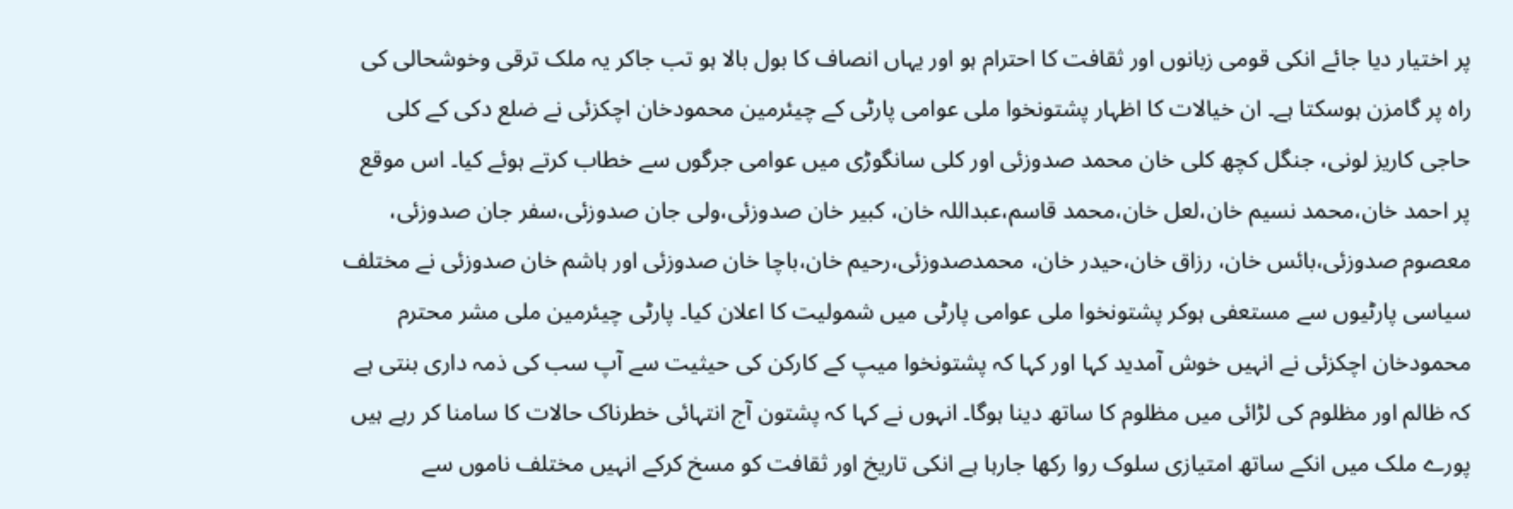پر اختیار دیا جائے انکی قومی زبانوں اور ثقافت کا احترام ہو اور یہاں انصاف کا بول بالا ہو تب جاکر یہ ملک ترقی وخوشحالی کی راہ پر گامزن ہوسکتا ہے۔ ان خیالات کا اظہار پشتونخوا ملی عوامی پارٹی کے چیئرمین محمودخان اچکزئی نے ضلع دکی کے کلی حاجی کاریز لونی، جنگل کچھ کلی خان محمد صدوزئی اور کلی سانگوڑی میں عوامی جرگوں سے خطاب کرتے ہوئے کیا۔ اس موقع پر احمد خان،محمد نسیم خان،لعل خان،محمد قاسم،عبداللہ خان، کبیر خان صدوزئی،ولی جان صدوزئی،سفر جان صدوزئی، معصوم صدوزئی،بائس خان، رزاق خان،حیدر خان، محمدصدوزئی،رحیم خان،باچا خان صدوزئی اور ہاشم خان صدوزئی نے مختلف سیاسی پارٹیوں سے مستعفی ہوکر پشتونخوا ملی عوامی پارٹی میں شمولیت کا اعلان کیا۔ پارٹی چیئرمین ملی مشر محترم محمودخان اچکزئی نے انہیں خوش آمدید کہا اور کہا کہ پشتونخوا میپ کے کارکن کی حیثیت سے آپ سب کی ذمہ داری بنتی ہے کہ ظالم اور مظلوم کی لڑائی میں مظلوم کا ساتھ دینا ہوگا۔ انہوں نے کہا کہ پشتون آج انتہائی خطرناک حالات کا سامنا کر رہے ہیں پورے ملک میں انکے ساتھ امتیازی سلوک روا رکھا جارہا ہے انکی تاریخ اور ثقافت کو مسخ کرکے انہیں مختلف ناموں سے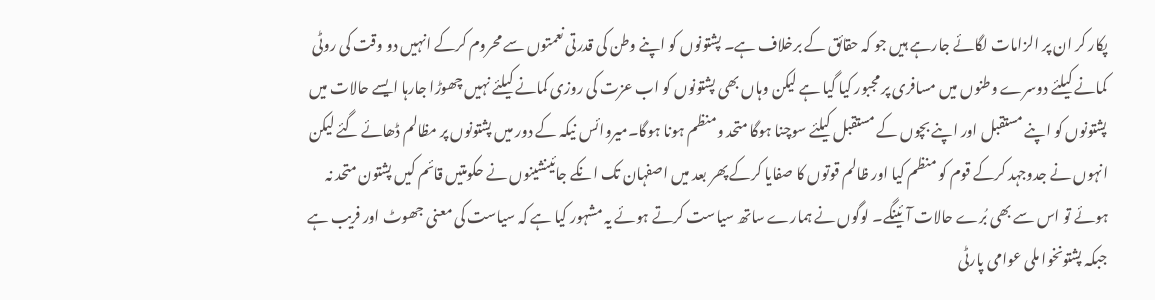پکار کر ان پر الزامات لگائے جارہے ہیں جو کہ حقائق کے برخلاف ہے۔ پشتونوں کو اپنے وطن کی قدرتی نعمتوں سے محروم کرکے انہیں دو وقت کی روٹی کمانے کیلئے دوسرے وطنوں میں مسافری پر مجبور کیا گیا ہے لیکن وہاں بھی پشتونوں کو اب عزت کی روزی کمانے کیلئے نہیں چھوڑا جارہا ایسے حالات میں پشتونوں کو اپنے مستقبل اور اپنے بچوں کے مستقبل کیلئے سوچنا ہوگا متحد ومنظم ہونا ہوگا۔میروائس نیکہ کے دور میں پشتونوں پر مظالم ڈھائے گئے لیکن انہوں نے جدوجہد کرکے قوم کو منظم کیا اور ظالم قوتوں کا صفایا کرکے پھر بعد میں اصفہان تک انکے جائینشینوں نے حکومتیں قائم کیں پشتون متحد نہ ہوئے تو اس سے بھی بُرے حالات آئینگے۔ لوگوں نے ہمارے ساتھ سیاست کرتے ہوئے یہ مشہور کیا ہے کہ سیاست کی معنی جھوٹ اور فریب ہے جبکہ پشتونخوا ملی عوامی پارٹی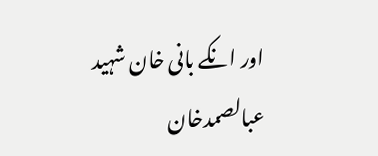اور انکے بانی خان شہید عبالصمدخان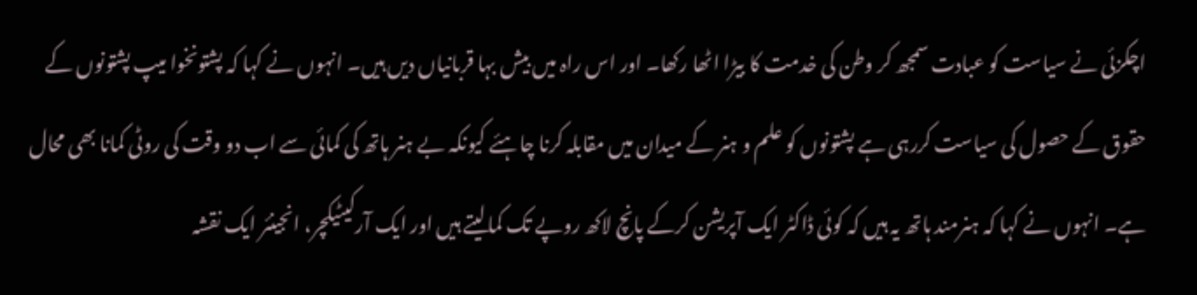اچکزئی نے سیاست کو عبادت سمجھ کر وطن کی خدمت کا بیڑا اٹھا رکھا۔ اور اس راہ میں بیش بہا قربانیاں دیں ہیں۔ انہوں نے کہا کہ پشتونخوا میپ پشتونوں کے حقوق کے حصول کی سیاست کررہی ہے پشتونوں کو علم و ہنر کے میدان میں مقابلہ کرنا چاہئے کیونکہ بے ہنر ہاتھ کی کمائی سے اب دو وقت کی روٹی کمانا بھی محال ہے۔ انہوں نے کہا کہ ہنرمند ہاتھ یہ ہیں کہ کوئی ڈاکٹر ایک آپریشن کرکے پانچ لاکھ روپے تک کمالیتے ہیں اور ایک آرکیٹیکچر، انجینئر ایک نقشہ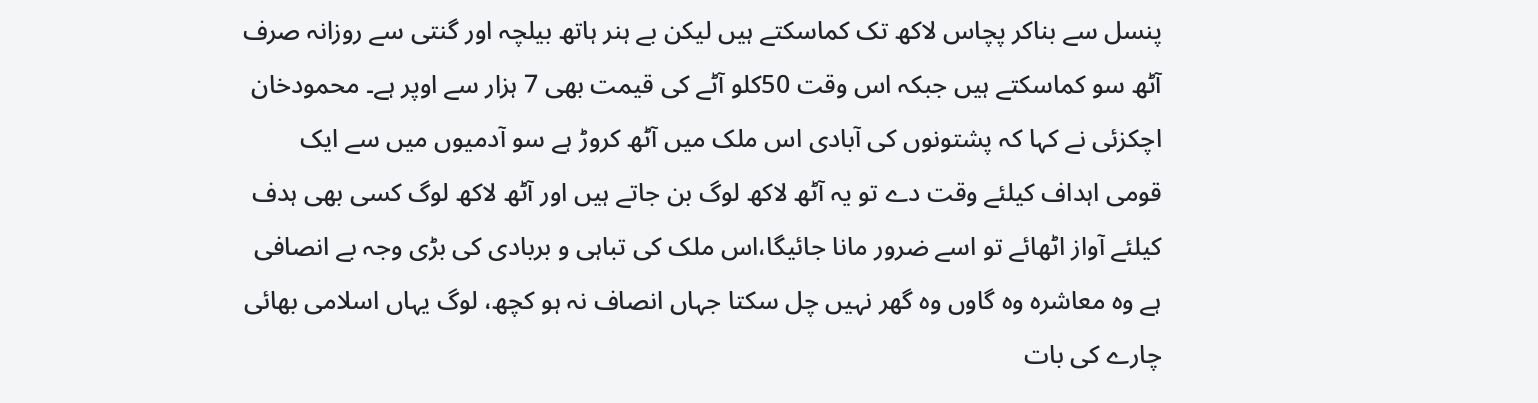پنسل سے بناکر پچاس لاکھ تک کماسکتے ہیں لیکن بے ہنر ہاتھ بیلچہ اور گنتی سے روزانہ صرف آٹھ سو کماسکتے ہیں جبکہ اس وقت 50کلو آٹے کی قیمت بھی 7 ہزار سے اوپر ہے۔ محمودخان اچکزئی نے کہا کہ پشتونوں کی آبادی اس ملک میں آٹھ کروڑ ہے سو آدمیوں میں سے ایک قومی اہداف کیلئے وقت دے تو یہ آٹھ لاکھ لوگ بن جاتے ہیں اور آٹھ لاکھ لوگ کسی بھی ہدف کیلئے آواز اٹھائے تو اسے ضرور مانا جائیگا،اس ملک کی تباہی و بربادی کی بڑی وجہ بے انصافی ہے وہ معاشرہ وہ گاوں وہ گھر نہیں چل سکتا جہاں انصاف نہ ہو کچھ، لوگ یہاں اسلامی بھائی چارے کی بات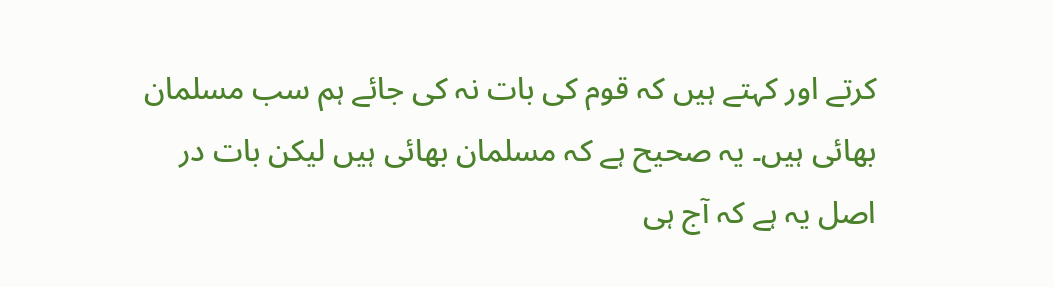کرتے اور کہتے ہیں کہ قوم کی بات نہ کی جائے ہم سب مسلمان بھائی ہیں۔ یہ صحیح ہے کہ مسلمان بھائی ہیں لیکن بات در اصل یہ ہے کہ آج ہی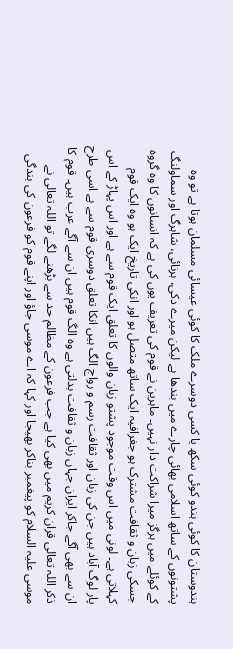ہندوستان کا کوئی ہندو کوئی سکھ یا کسی دوسرے ملک کا کوئی عیسائی مسلمان ہوتا ہے تو وہ پشتونوں کے ساتھ اسلامی بھائی چارے میں بندھا ہے لیکن میرے دکی، ہرنائی، شاہرگ اور سماولنگ کے کوئلے میں ہرگز میرا شراکت دار نہیں۔ ماہرین نے قوم کی تعریف یوں کی ہے کہ انسانوں کا وہ گروہ جسکی زبان و ثقافت مشترک ہو جغرافیہ ایک ساتھ متصل ہو اور انکی تاریخ ایک ہو وہ ایک قوم کہلاتی ہے۔ لونی میں اس وقت موجود پشتو زبان والوں کا تعلق ایک قوم سے ہے اور اس پہاڑ کے اس پار لوگ آباد ہیں جن کی زبان اور ثقافت رسم و رواج الگ ہیں انکا تعلق دوسری قوم سے ہے اسی طرح ان سے بھی آگے جاکر ایران جہاں زبان و ثقافت بدلتی ہے وہ الگ قوم ہیں ان سے آگے عرب ہیں۔ قوم کا ذکر اللہ تعالی قران کریم میں بھی کیا ہے جب فرعون کے مظالم حد سے بڑھنے لگے تو اللہ تعالی نے موسی علیہ السلام کو پیغمبر بناکر بھیجا اور کہا کہ اے موسی جاؤ اور اپنے قوم کو فرعون کی بندگی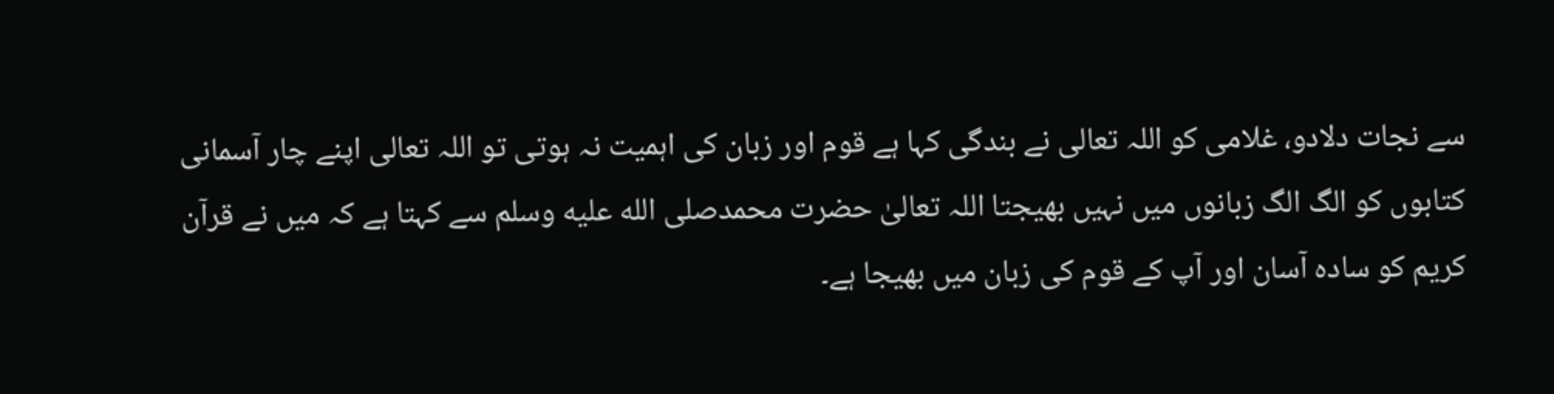سے نجات دلادو، غلامی کو اللہ تعالی نے بندگی کہا ہے قوم اور زبان کی اہمیت نہ ہوتی تو اللہ تعالی اپنے چار آسمانی کتابوں کو الگ الگ زبانوں میں نہیں بھیجتا اللہ تعالیٰ حضرت محمدصلى الله عليه وسلم سے کہتا ہے کہ میں نے قرآن کریم کو سادہ آسان اور آپ کے قوم کی زبان میں بھیجا ہے۔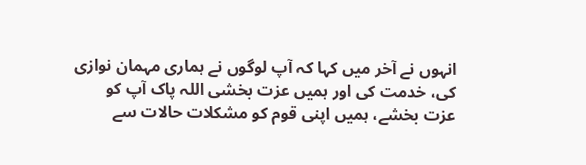انہوں نے آخر میں کہا کہ آپ لوگوں نے ہماری مہمان نوازی کی، خدمت کی اور ہمیں عزت بخشی اللہ پاک آپ کو عزت بخشے، ہمیں اپنی قوم کو مشکلات حالات سے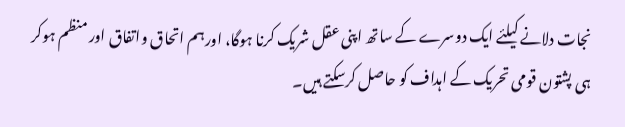نجات دلانے کیلئے ایک دوسرے کے ساتھ اپنی عقل شریک کرنا ہوگا، اورہم اتحاق واتفاق اور منظم ہوکر ہی پشتون قومی تحریک کے اہداف کو حاصل کرسکتے ہیں۔